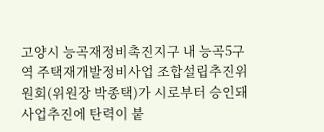고양시 능곡재정비촉진지구 내 능곡5구역 주택재개발정비사업 조합설립추진위원회(위원장 박종택)가 시로부터 승인돼 사업추진에 탄력이 붙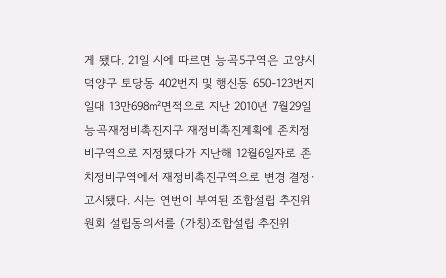게 됐다. 21일 시에 따르면 능곡5구역은 고양시 덕양구 토당동 402번지 및 행신동 650-123번지 일대 13만698㎡면적으로 지난 2010년 7월29일 능곡재정비촉진지구 재정비촉진계획에 존치정비구역으로 지정됐다가 지난해 12월6일자로 존치정비구역에서 재정비촉진구역으로 변경 결정·고시됐다. 시는 연번이 부여된 조합설립 추진위원회 설립동의서를 (가칭)조합설립 추진위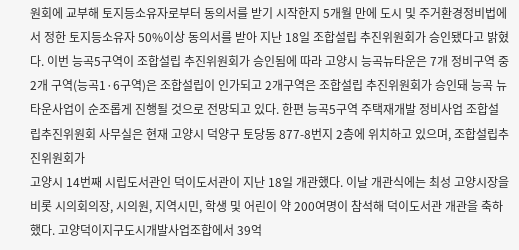원회에 교부해 토지등소유자로부터 동의서를 받기 시작한지 5개월 만에 도시 및 주거환경정비법에서 정한 토지등소유자 50%이상 동의서를 받아 지난 18일 조합설립 추진위원회가 승인됐다고 밝혔다. 이번 능곡5구역이 조합설립 추진위원회가 승인됨에 따라 고양시 능곡뉴타운은 7개 정비구역 중 2개 구역(능곡1·6구역)은 조합설립이 인가되고 2개구역은 조합설립 추진위원회가 승인돼 능곡 뉴타운사업이 순조롭게 진행될 것으로 전망되고 있다. 한편 능곡5구역 주택재개발 정비사업 조합설립추진위원회 사무실은 현재 고양시 덕양구 토당동 877-8번지 2층에 위치하고 있으며, 조합설립추진위원회가
고양시 14번째 시립도서관인 덕이도서관이 지난 18일 개관했다. 이날 개관식에는 최성 고양시장을 비롯 시의회의장, 시의원, 지역시민, 학생 및 어린이 약 200여명이 참석해 덕이도서관 개관을 축하했다. 고양덕이지구도시개발사업조합에서 39억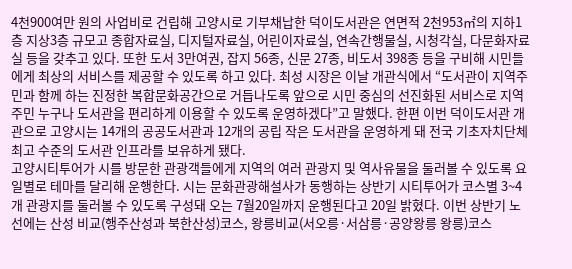4천900여만 원의 사업비로 건립해 고양시로 기부채납한 덕이도서관은 연면적 2천953㎡의 지하1층 지상3층 규모고 종합자료실, 디지털자료실, 어린이자료실, 연속간행물실, 시청각실, 다문화자료실 등을 갖추고 있다. 또한 도서 3만여권, 잡지 56종, 신문 27종, 비도서 398종 등을 구비해 시민들에게 최상의 서비스를 제공할 수 있도록 하고 있다. 최성 시장은 이날 개관식에서 “도서관이 지역주민과 함께 하는 진정한 복합문화공간으로 거듭나도록 앞으로 시민 중심의 선진화된 서비스로 지역주민 누구나 도서관을 편리하게 이용할 수 있도록 운영하겠다”고 말했다. 한편 이번 덕이도서관 개관으로 고양시는 14개의 공공도서관과 12개의 공립 작은 도서관을 운영하게 돼 전국 기초자치단체 최고 수준의 도서관 인프라를 보유하게 됐다.
고양시티투어가 시를 방문한 관광객들에게 지역의 여러 관광지 및 역사유물을 둘러볼 수 있도록 요일별로 테마를 달리해 운행한다. 시는 문화관광해설사가 동행하는 상반기 시티투어가 코스별 3~4개 관광지를 둘러볼 수 있도록 구성돼 오는 7월20일까지 운행된다고 20일 밝혔다. 이번 상반기 노선에는 산성 비교(행주산성과 북한산성)코스, 왕릉비교(서오릉·서삼릉·공양왕릉 왕릉)코스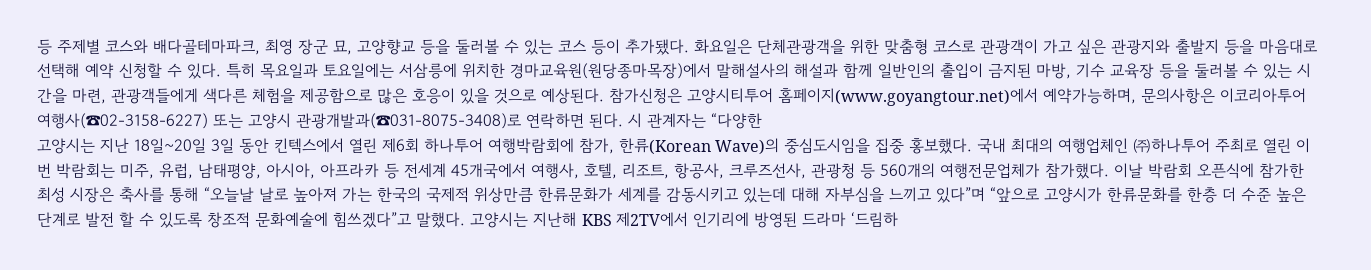등 주제별 코스와 배다골테마파크, 최영 장군 묘, 고양향교 등을 둘러볼 수 있는 코스 등이 추가됐다. 화요일은 단체관광객을 위한 맞춤형 코스로 관광객이 가고 싶은 관광지와 출발지 등을 마음대로 선택해 예약 신청할 수 있다. 특히 목요일과 토요일에는 서삼릉에 위치한 경마교육원(원당종마목장)에서 말해설사의 해설과 함께 일반인의 출입이 금지된 마방, 기수 교육장 등을 둘러볼 수 있는 시간을 마련, 관광객들에게 색다른 체험을 제공함으로 많은 호응이 있을 것으로 예상된다. 참가신청은 고양시티투어 홈페이지(www.goyangtour.net)에서 예약가능하며, 문의사항은 이코리아투어 여행사(☎02-3158-6227) 또는 고양시 관광개발과(☎031-8075-3408)로 연락하면 된다. 시 관계자는 “다양한
고양시는 지난 18일~20일 3일 동안 킨텍스에서 열린 제6회 하나투어 여행박람회에 참가, 한류(Korean Wave)의 중심도시임을 집중 홍보했다. 국내 최대의 여행업체인 ㈜하나투어 주최로 열린 이번 박람회는 미주, 유럽, 남태평양, 아시아, 아프라카 등 전세계 45개국에서 여행사, 호텔, 리조트, 항공사, 크루즈선사, 관광청 등 560개의 여행전문업체가 참가했다. 이날 박람회 오픈식에 참가한 최성 시장은 축사를 통해 “오늘날 날로 높아져 가는 한국의 국제적 위상만큼 한류문화가 세계를 감동시키고 있는데 대해 자부심을 느끼고 있다”며 “앞으로 고양시가 한류문화를 한층 더 수준 높은 단계로 발전 할 수 있도록 창조적 문화예술에 힘쓰겠다”고 말했다. 고양시는 지난해 KBS 제2TV에서 인기리에 방영된 드라마 ‘드림하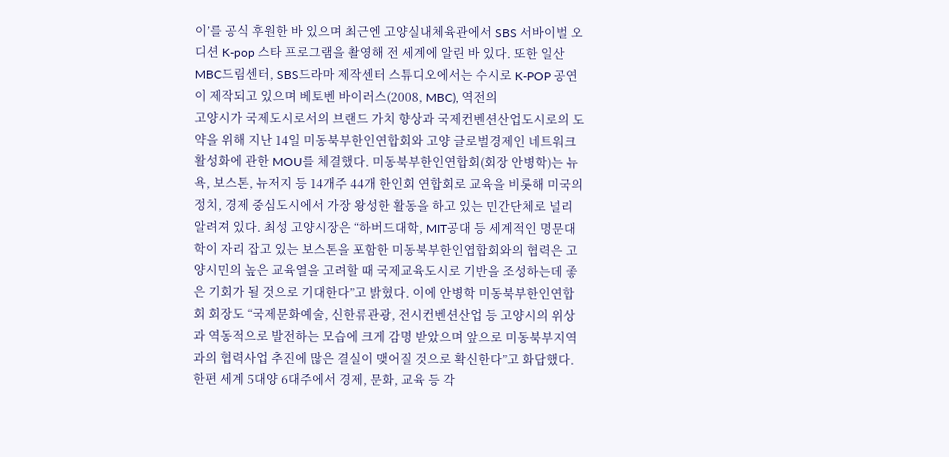이’를 공식 후원한 바 있으며 최근엔 고양실내체육관에서 SBS 서바이벌 오디션 K-pop 스타 프로그램을 촬영해 전 세계에 알린 바 있다. 또한 일산 MBC드림센터, SBS드라마 제작센터 스튜디오에서는 수시로 K-POP 공연이 제작되고 있으며 베토벤 바이러스(2008, MBC), 역전의
고양시가 국제도시로서의 브랜드 가치 향상과 국제컨벤션산업도시로의 도약을 위해 지난 14일 미동북부한인연합회와 고양 글로벌경제인 네트워크 활성화에 관한 MOU를 체결했다. 미동북부한인연합회(회장 안병학)는 뉴욕, 보스톤, 뉴저지 등 14개주 44개 한인회 연합회로 교육을 비롯해 미국의 정치, 경제 중심도시에서 가장 왕성한 활동을 하고 있는 민간단체로 널리 알려져 있다. 최성 고양시장은 “하버드대학, MIT공대 등 세계적인 명문대학이 자리 잡고 있는 보스톤을 포함한 미동북부한인엽합회와의 협력은 고양시민의 높은 교육열을 고려할 때 국제교육도시로 기반을 조성하는데 좋은 기회가 될 것으로 기대한다”고 밝혔다. 이에 안병학 미동북부한인연합회 회장도 “국제문화예술, 신한류관광, 전시컨벤션산업 등 고양시의 위상과 역동적으로 발전하는 모습에 크게 감명 받았으며 앞으로 미동북부지역과의 협력사업 추진에 많은 결실이 맺어질 것으로 확신한다”고 화답했다. 한편 세계 5대양 6대주에서 경제, 문화, 교육 등 각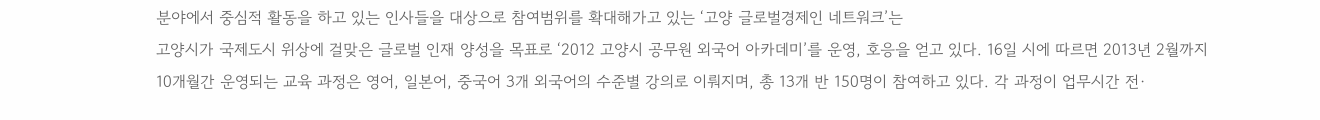분야에서 중심적 활동을 하고 있는 인사들을 대상으로 참여범위를 확대해가고 있는 ‘고양 글로벌경제인 네트워크’는
고양시가 국제도시 위상에 걸맞은 글로벌 인재 양성을 목표로 ‘2012 고양시 공무원 외국어 아카데미’를 운영, 호응을 얻고 있다. 16일 시에 따르면 2013년 2월까지 10개월간 운영되는 교육 과정은 영어, 일본어, 중국어 3개 외국어의 수준별 강의로 이뤄지며, 총 13개 반 150명이 참여하고 있다. 각 과정이 업무시간 전·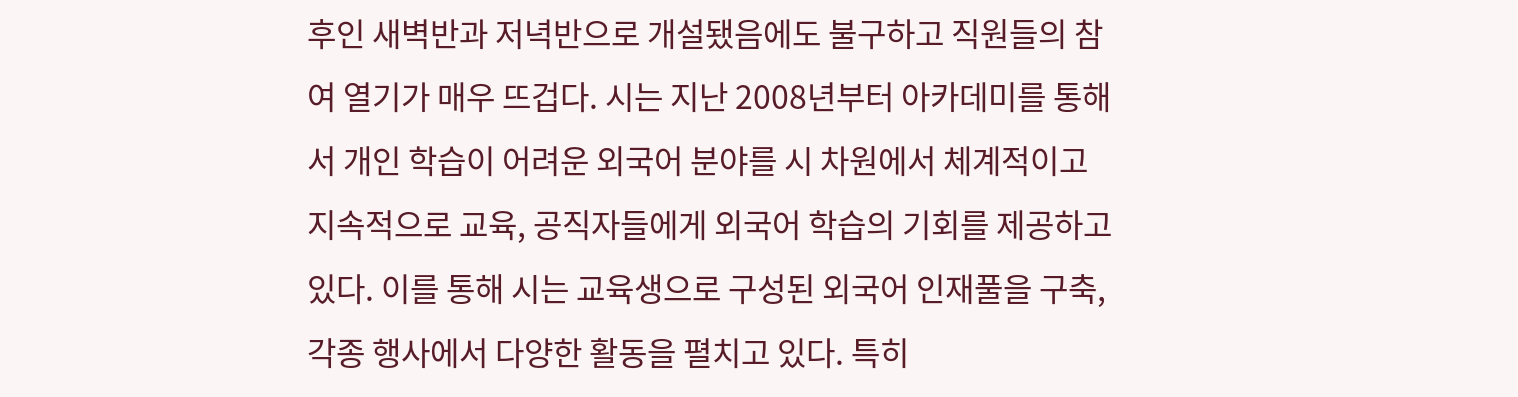후인 새벽반과 저녁반으로 개설됐음에도 불구하고 직원들의 참여 열기가 매우 뜨겁다. 시는 지난 2008년부터 아카데미를 통해서 개인 학습이 어려운 외국어 분야를 시 차원에서 체계적이고 지속적으로 교육, 공직자들에게 외국어 학습의 기회를 제공하고 있다. 이를 통해 시는 교육생으로 구성된 외국어 인재풀을 구축, 각종 행사에서 다양한 활동을 펼치고 있다. 특히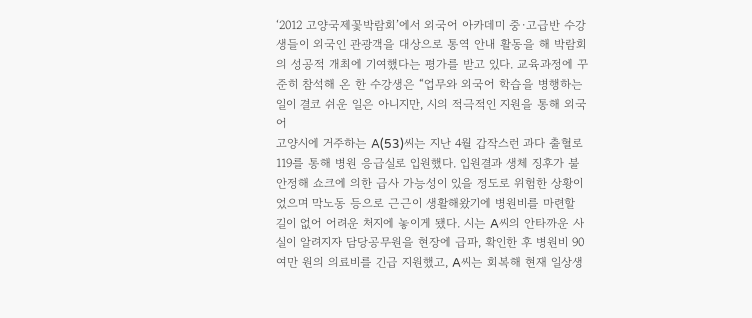‘2012 고양국제꽃박람회’에서 외국어 아카데미 중·고급반 수강생들이 외국인 관광객을 대상으로 통역 안내 활동을 해 박람회의 성공적 개최에 기여했다는 평가를 받고 있다. 교육과정에 꾸준히 참석해 온 한 수강생은 “업무와 외국어 학습을 병행하는 일이 결코 쉬운 일은 아니지만, 시의 적극적인 지원을 통해 외국어
고양시에 거주하는 A(53)씨는 지난 4월 갑작스런 과다 출혈로 119를 통해 병원 응급실로 입원했다. 입원결과 생체 징후가 불안정해 쇼크에 의한 급사 가능성이 있을 정도로 위험한 상황이었으며 막노동 등으로 근근이 생활해왔기에 병원비를 마련할 길이 없어 어려운 처지에 놓이게 됐다. 시는 A씨의 안타까운 사실이 알려지자 담당공무원을 현장에 급파, 확인한 후 병원비 90여만 원의 의료비를 긴급 지원했고, A씨는 회복해 현재 일상생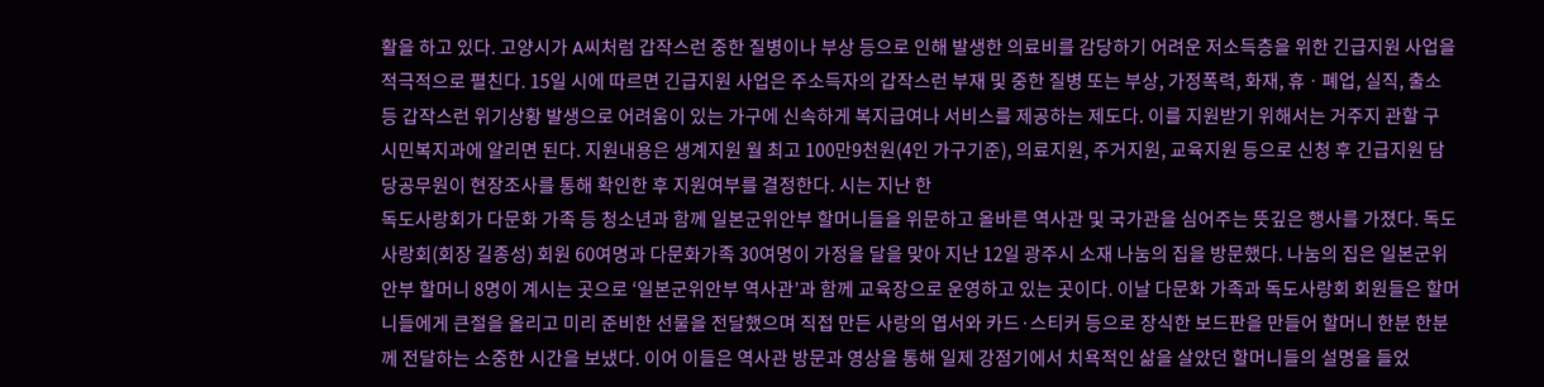활을 하고 있다. 고양시가 A씨처럼 갑작스런 중한 질병이나 부상 등으로 인해 발생한 의료비를 감당하기 어려운 저소득층을 위한 긴급지원 사업을 적극적으로 펼친다. 15일 시에 따르면 긴급지원 사업은 주소득자의 갑작스런 부재 및 중한 질병 또는 부상, 가정폭력, 화재, 휴ㆍ폐업, 실직, 출소 등 갑작스런 위기상황 발생으로 어려움이 있는 가구에 신속하게 복지급여나 서비스를 제공하는 제도다. 이를 지원받기 위해서는 거주지 관할 구 시민복지과에 알리면 된다. 지원내용은 생계지원 월 최고 100만9천원(4인 가구기준), 의료지원, 주거지원, 교육지원 등으로 신청 후 긴급지원 담당공무원이 현장조사를 통해 확인한 후 지원여부를 결정한다. 시는 지난 한
독도사랑회가 다문화 가족 등 청소년과 함께 일본군위안부 할머니들을 위문하고 올바른 역사관 및 국가관을 심어주는 뜻깊은 행사를 가졌다. 독도사랑회(회장 길종성) 회원 60여명과 다문화가족 30여명이 가정을 달을 맞아 지난 12일 광주시 소재 나눔의 집을 방문했다. 나눔의 집은 일본군위안부 할머니 8명이 계시는 곳으로 ‘일본군위안부 역사관’과 함께 교육장으로 운영하고 있는 곳이다. 이날 다문화 가족과 독도사랑회 회원들은 할머니들에게 큰절을 올리고 미리 준비한 선물을 전달했으며 직접 만든 사랑의 엽서와 카드·스티커 등으로 장식한 보드판을 만들어 할머니 한분 한분께 전달하는 소중한 시간을 보냈다. 이어 이들은 역사관 방문과 영상을 통해 일제 강점기에서 치욕적인 삶을 살았던 할머니들의 설명을 들었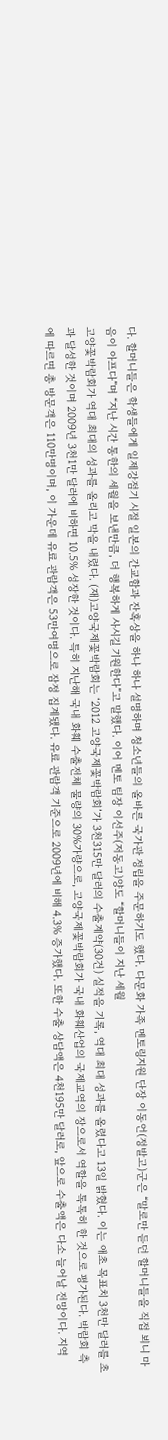다. 할머니들은 학생들에게 일제강점기 시절 일본의 간교함과 잔혹상을 하나 하나 설명하며 청소년들의 올바른 국가관 정립을 주문하기도 했다. 다문화 가족 멘토링지원 단장 이동언(정발고)군은 “말로만 듣던 할머니들을 직접 뵈니 마음이 아프다”며 “지난 시간 통한의 세월을 보낸만큼, 더 행복하게 사시길 기원한다”고 말했다. 이어 멘토 팀장 이선주(저동고)양도 “할머니들이 지난 세월
고양꽃박람회가 역대 최대의 성과를 올리고 막을 내렸다. (재)고양국제꽃박람회는 ‘2012 고양국제꽃박람회’가 3천315만 달러의 수출계약(30건) 실적을 기록, 역대 최대 성과를 올렸다고 13일 밝혔다. 이는 애초 목표치 3천만 달러를 초과 달성한 것이며 2009년 3천1만 달러에 비하면 10.5% 성장한 것이다. 특히 지난해 국내 화훼 수출전체 물량의 30%가량으로, 고양국제꽃박람회가 국내 화훼산업의 국제교역의 장으로서 역할을 톡톡히 한 것으로 평가된다. 박람회 측에 따르면 총 방문객은 110만명이며, 이 가운데 유료 관람객은 53만여명으로 잠정 집계됐다. 유료 관람객 기준으로 2009년에 비해 4.3% 증가했다. 또한 수출 상담액은 4천195만 달러로, 앞으로 수출액은 다소 늘어날 전망이다. 지역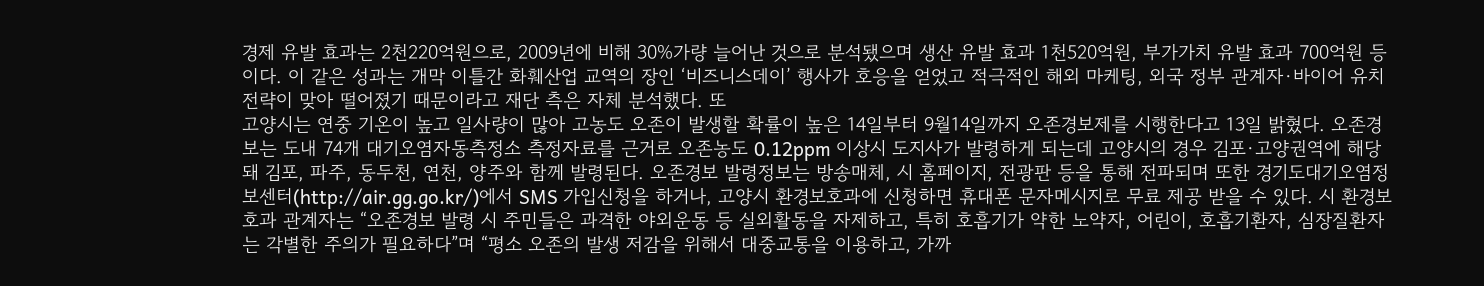경제 유발 효과는 2천220억원으로, 2009년에 비해 30%가량 늘어난 것으로 분석됐으며 생산 유발 효과 1천520억원, 부가가치 유발 효과 700억원 등이다. 이 같은 성과는 개막 이틀간 화훼산업 교역의 장인 ‘비즈니스데이’ 행사가 호응을 얻었고 적극적인 해외 마케팅, 외국 정부 관계자·바이어 유치 전략이 맞아 떨어졌기 때문이라고 재단 측은 자체 분석했다. 또
고양시는 연중 기온이 높고 일사량이 많아 고농도 오존이 발생할 확률이 높은 14일부터 9월14일까지 오존경보제를 시행한다고 13일 밝혔다. 오존경보는 도내 74개 대기오염자동측정소 측정자료를 근거로 오존농도 0.12ppm 이상시 도지사가 발령하게 되는데 고양시의 경우 김포·고양권역에 해당돼 김포, 파주, 동두천, 연천, 양주와 함께 발령된다. 오존경보 발령정보는 방송매체, 시 홈페이지, 전광판 등을 통해 전파되며 또한 경기도대기오염정보센터(http://air.gg.go.kr/)에서 SMS 가입신청을 하거나, 고양시 환경보호과에 신청하면 휴대폰 문자메시지로 무료 제공 받을 수 있다. 시 환경보호과 관계자는 “오존경보 발령 시 주민들은 과격한 야외운동 등 실외활동을 자제하고, 특히 호흡기가 약한 노약자, 어린이, 호흡기환자, 심장질환자는 각별한 주의가 필요하다”며 “평소 오존의 발생 저감을 위해서 대중교통을 이용하고, 가까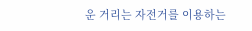운 거리는 자전거를 이용하는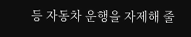등 자동차 운행을 자제해 줄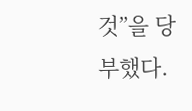것”을 당부했다.